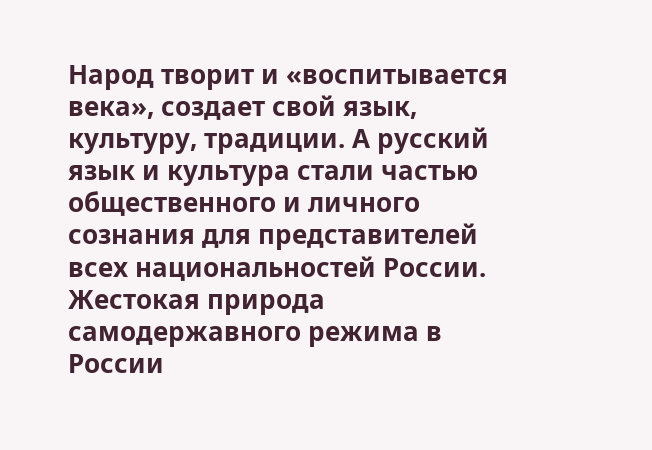Народ творит и «воспитывается века», создает свой язык, культуру, традиции. А русский язык и культура стали частью общественного и личного сознания для представителей всех национальностей России.
Жестокая природа самодержавного режима в России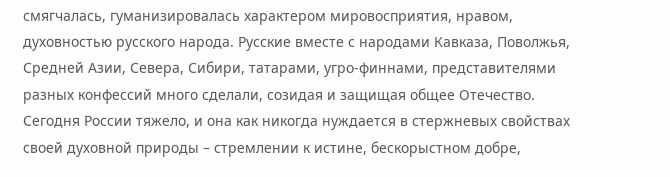смягчалась, гуманизировалась характером мировосприятия, нравом, духовностью русского народа. Русские вместе с народами Кавказа, Поволжья, Средней Азии, Севера, Сибири, татарами, угро-финнами, представителями разных конфессий много сделали, созидая и защищая общее Отечество.
Сегодня России тяжело, и она как никогда нуждается в стержневых свойствах своей духовной природы – стремлении к истине, бескорыстном добре,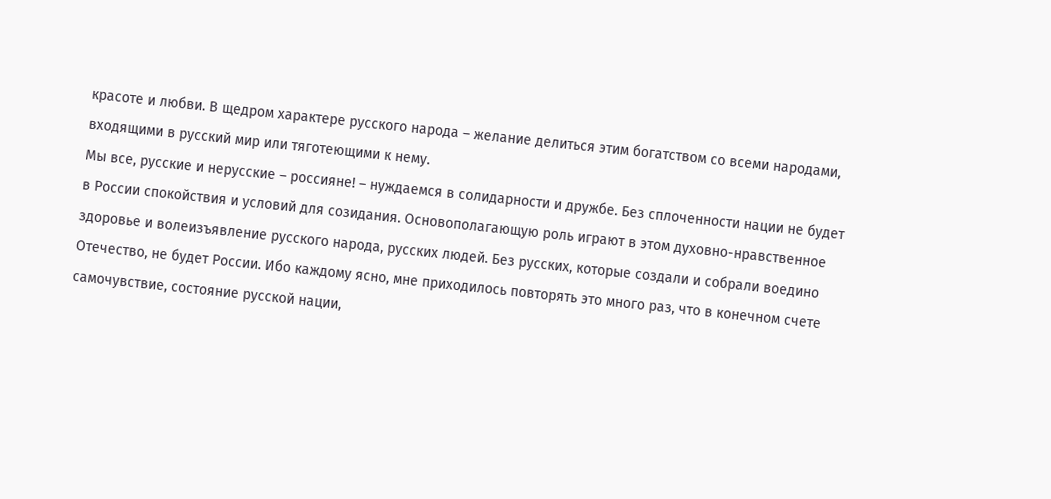красоте и любви. В щедром характере русского народа – желание делиться этим богатством со всеми народами, входящими в русский мир или тяготеющими к нему.
Мы все, русские и нерусские – россияне! – нуждаемся в солидарности и дружбе. Без сплоченности нации не будет в России спокойствия и условий для созидания. Основополагающую роль играют в этом духовно-нравственное здоровье и волеизъявление русского народа, русских людей. Без русских, которые создали и собрали воедино Отечество, не будет России. Ибо каждому ясно, мне приходилось повторять это много раз, что в конечном счете самочувствие, состояние русской нации,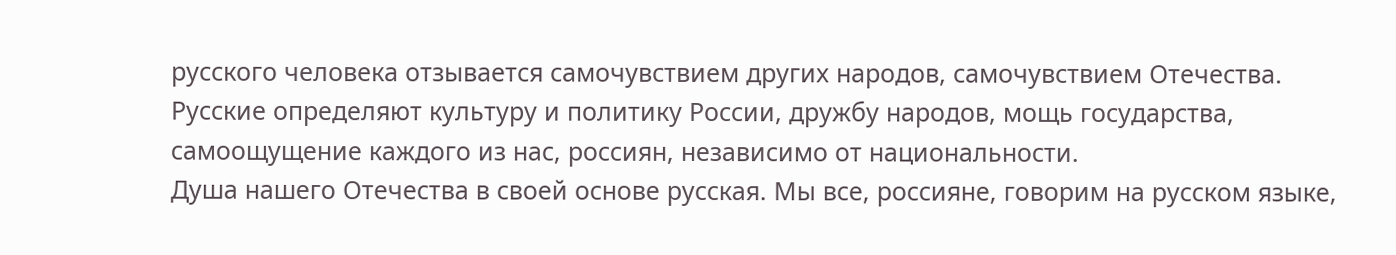русского человека отзывается самочувствием других народов, самочувствием Отечества. Русские определяют культуру и политику России, дружбу народов, мощь государства, самоощущение каждого из нас, россиян, независимо от национальности.
Душа нашего Отечества в своей основе русская. Мы все, россияне, говорим на русском языке,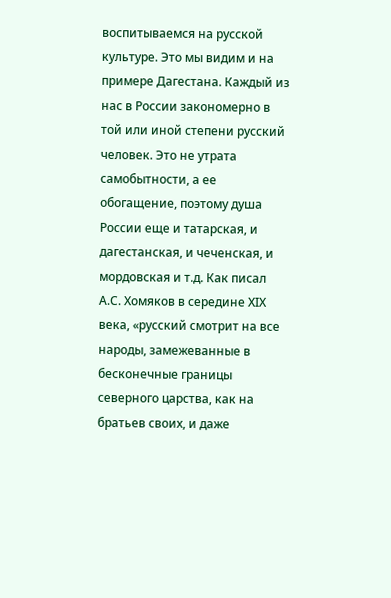воспитываемся на русской культуре. Это мы видим и на примере Дагестана. Каждый из нас в России закономерно в той или иной степени русский человек. Это не утрата самобытности, а ее обогащение, поэтому душа России еще и татарская, и дагестанская, и чеченская, и мордовская и т.д. Как писал А.С. Хомяков в середине XIХ века, «русский смотрит на все народы, замежеванные в бесконечные границы северного царства, как на братьев своих, и даже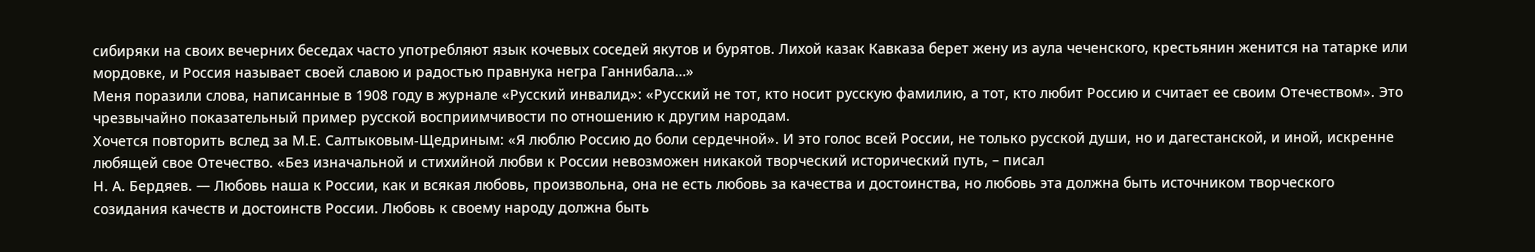сибиряки на своих вечерних беседах часто употребляют язык кочевых соседей якутов и бурятов. Лихой казак Кавказа берет жену из аула чеченского, крестьянин женится на татарке или мордовке, и Россия называет своей славою и радостью правнука негра Ганнибала…»
Меня поразили слова, написанные в 1908 году в журнале «Русский инвалид»: «Русский не тот, кто носит русскую фамилию, а тот, кто любит Россию и считает ее своим Отечеством». Это чрезвычайно показательный пример русской восприимчивости по отношению к другим народам.
Хочется повторить вслед за М.Е. Салтыковым-Щедриным: «Я люблю Россию до боли сердечной». И это голос всей России, не только русской души, но и дагестанской, и иной, искренне любящей свое Отечество. «Без изначальной и стихийной любви к России невозможен никакой творческий исторический путь, – писал
Н. А. Бердяев. — Любовь наша к России, как и всякая любовь, произвольна, она не есть любовь за качества и достоинства, но любовь эта должна быть источником творческого созидания качеств и достоинств России. Любовь к своему народу должна быть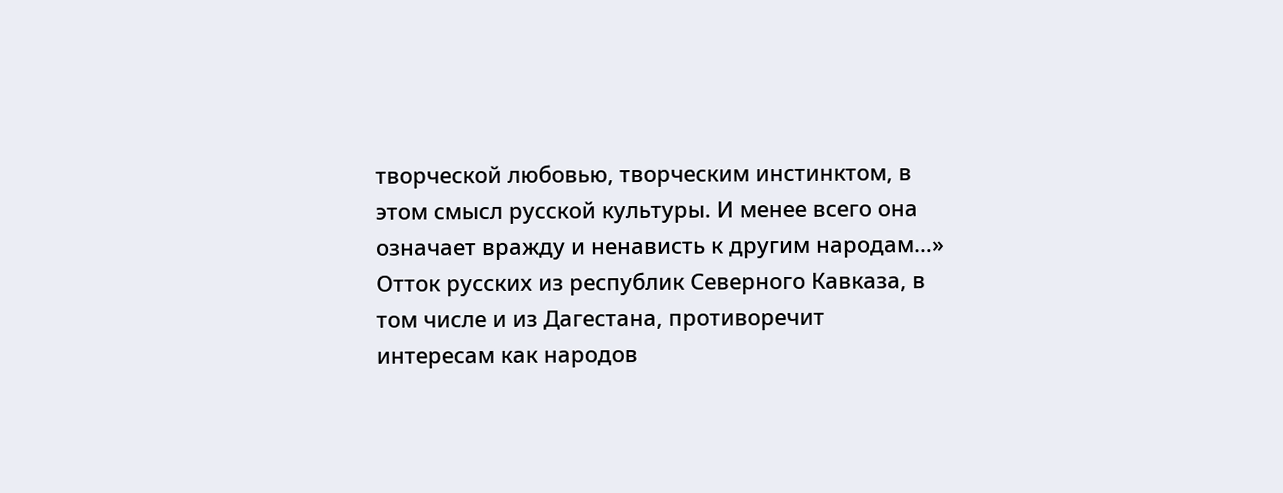творческой любовью, творческим инстинктом, в этом смысл русской культуры. И менее всего она означает вражду и ненависть к другим народам…»
Отток русских из республик Северного Кавказа, в том числе и из Дагестана, противоречит интересам как народов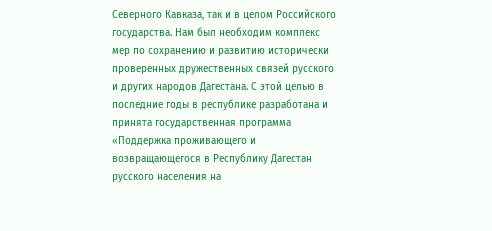Северного Кавказа, так и в целом Российского государства. Нам был необходим комплекс мер по сохранению и развитию исторически проверенных дружественных связей русского и других народов Дагестана. С этой целью в последние годы в республике разработана и принята государственная программа «Поддержка проживающего и возвращающегося в Республику Дагестан русского населения на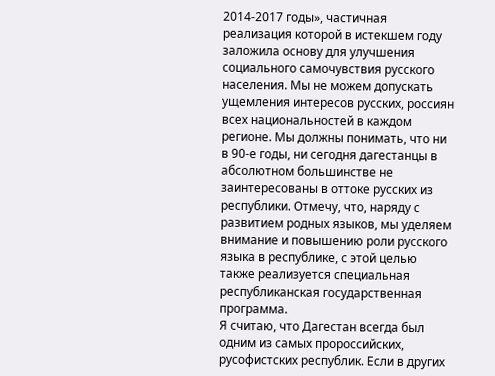2014-2017 годы», частичная реализация которой в истекшем году заложила основу для улучшения социального самочувствия русского населения. Мы не можем допускать ущемления интересов русских, россиян всех национальностей в каждом регионе. Мы должны понимать, что ни в 90-е годы, ни сегодня дагестанцы в абсолютном большинстве не заинтересованы в оттоке русских из республики. Отмечу, что, наряду с развитием родных языков, мы уделяем внимание и повышению роли русского языка в республике, с этой целью также реализуется специальная республиканская государственная программа.
Я считаю, что Дагестан всегда был одним из самых пророссийских, русофистских республик. Если в других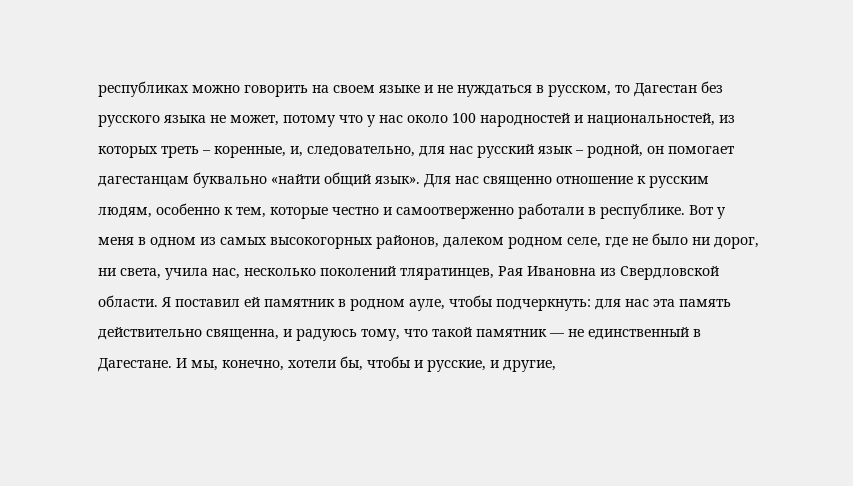республиках можно говорить на своем языке и не нуждаться в русском, то Дагестан без русского языка не может, потому что у нас около 100 народностей и национальностей, из которых треть – коренные, и, следовательно, для нас русский язык – родной, он помогает дагестанцам буквально «найти общий язык». Для нас священно отношение к русским людям, особенно к тем, которые честно и самоотверженно работали в республике. Вот у меня в одном из самых высокогорных районов, далеком родном селе, где не было ни дорог, ни света, учила нас, несколько поколений тляратинцев, Рая Ивановна из Свердловской области. Я поставил ей памятник в родном ауле, чтобы подчеркнуть: для нас эта память действительно священна, и радуюсь тому, что такой памятник — не единственный в Дагестане. И мы, конечно, хотели бы, чтобы и русские, и другие,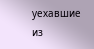уехавшие из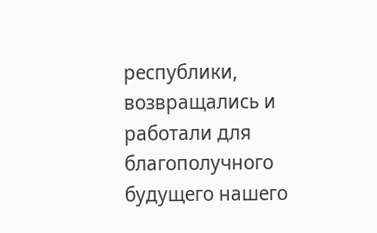республики, возвращались и работали для благополучного будущего нашего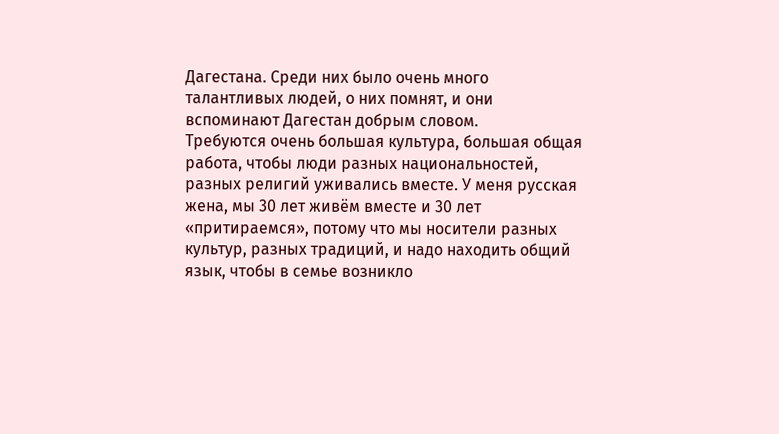Дагестана. Среди них было очень много талантливых людей, о них помнят, и они вспоминают Дагестан добрым словом.
Требуются очень большая культура, большая общая работа, чтобы люди разных национальностей, разных религий уживались вместе. У меня русская жена, мы 30 лет живём вместе и 30 лет «притираемся», потому что мы носители разных культур, разных традиций, и надо находить общий язык, чтобы в семье возникло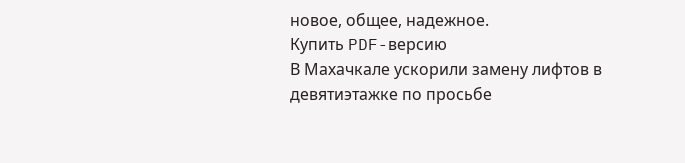новое, общее, надежное.
Купить PDF-версию
В Махачкале ускорили замену лифтов в девятиэтажке по просьбе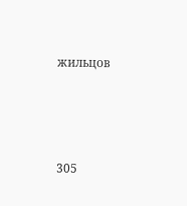жильцов




305